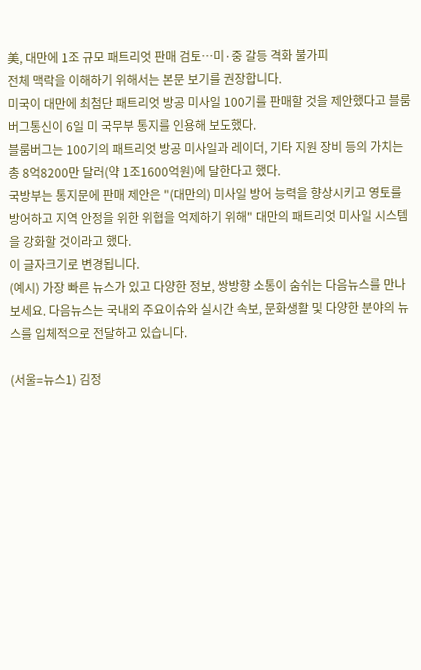美, 대만에 1조 규모 패트리엇 판매 검토…미·중 갈등 격화 불가피
전체 맥락을 이해하기 위해서는 본문 보기를 권장합니다.
미국이 대만에 최첨단 패트리엇 방공 미사일 100기를 판매할 것을 제안했다고 블룸버그통신이 6일 미 국무부 통지를 인용해 보도했다.
블룸버그는 100기의 패트리엇 방공 미사일과 레이더, 기타 지원 장비 등의 가치는 총 8억8200만 달러(약 1조1600억원)에 달한다고 했다.
국방부는 통지문에 판매 제안은 "(대만의) 미사일 방어 능력을 향상시키고 영토를 방어하고 지역 안정을 위한 위협을 억제하기 위해" 대만의 패트리엇 미사일 시스템을 강화할 것이라고 했다.
이 글자크기로 변경됩니다.
(예시) 가장 빠른 뉴스가 있고 다양한 정보, 쌍방향 소통이 숨쉬는 다음뉴스를 만나보세요. 다음뉴스는 국내외 주요이슈와 실시간 속보, 문화생활 및 다양한 분야의 뉴스를 입체적으로 전달하고 있습니다.

(서울=뉴스1) 김정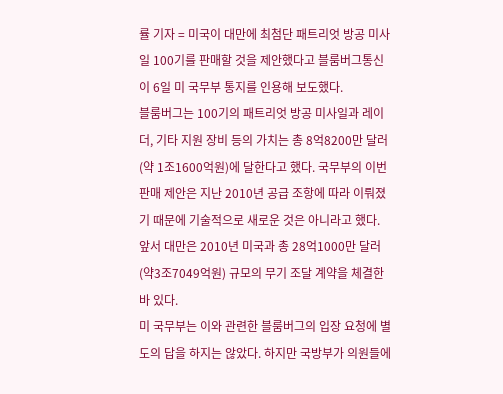률 기자 = 미국이 대만에 최첨단 패트리엇 방공 미사일 100기를 판매할 것을 제안했다고 블룸버그통신이 6일 미 국무부 통지를 인용해 보도했다.
블룸버그는 100기의 패트리엇 방공 미사일과 레이더, 기타 지원 장비 등의 가치는 총 8억8200만 달러(약 1조1600억원)에 달한다고 했다. 국무부의 이번 판매 제안은 지난 2010년 공급 조항에 따라 이뤄졌기 때문에 기술적으로 새로운 것은 아니라고 했다.
앞서 대만은 2010년 미국과 총 28억1000만 달러(약3조7049억원) 규모의 무기 조달 계약을 체결한 바 있다.
미 국무부는 이와 관련한 블룸버그의 입장 요청에 별도의 답을 하지는 않았다. 하지만 국방부가 의원들에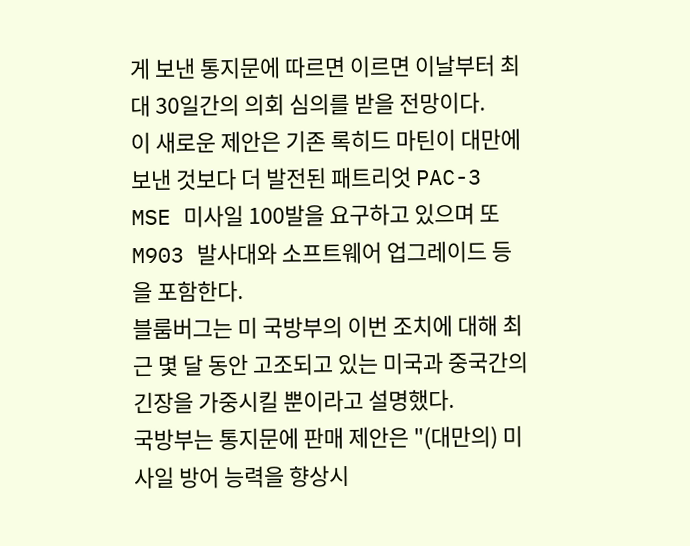게 보낸 통지문에 따르면 이르면 이날부터 최대 30일간의 의회 심의를 받을 전망이다.
이 새로운 제안은 기존 록히드 마틴이 대만에 보낸 것보다 더 발전된 패트리엇 PAC-3 MSE 미사일 100발을 요구하고 있으며 또 M903 발사대와 소프트웨어 업그레이드 등을 포함한다.
블룸버그는 미 국방부의 이번 조치에 대해 최근 몇 달 동안 고조되고 있는 미국과 중국간의 긴장을 가중시킬 뿐이라고 설명했다.
국방부는 통지문에 판매 제안은 "(대만의) 미사일 방어 능력을 향상시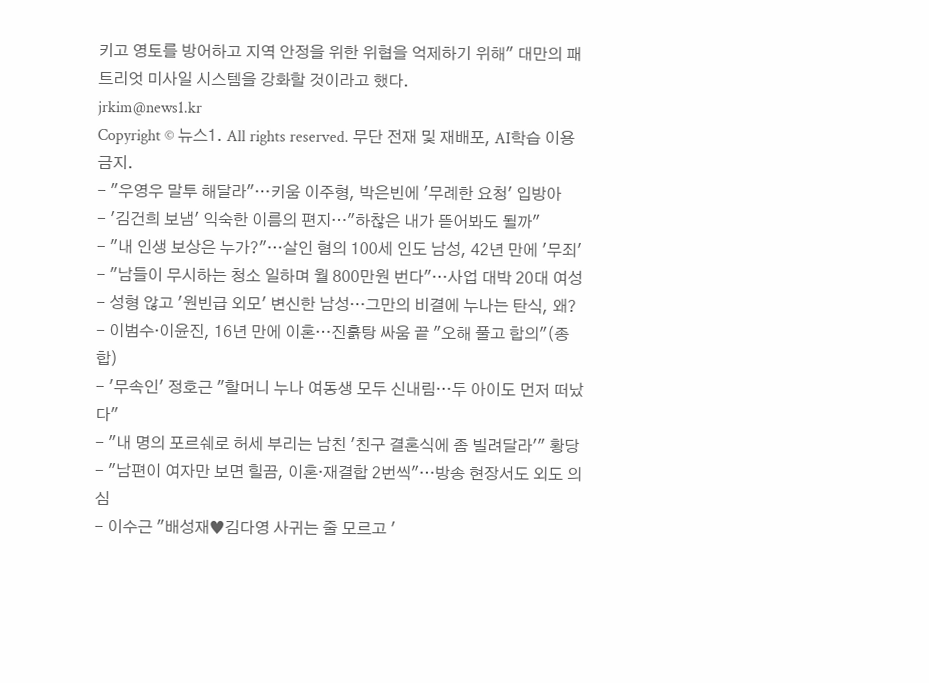키고 영토를 방어하고 지역 안정을 위한 위협을 억제하기 위해" 대만의 패트리엇 미사일 시스템을 강화할 것이라고 했다.
jrkim@news1.kr
Copyright © 뉴스1. All rights reserved. 무단 전재 및 재배포, AI학습 이용 금지.
- "우영우 말투 해달라"…키움 이주형, 박은빈에 '무례한 요청' 입방아
- '김건희 보냄' 익숙한 이름의 편지…"하찮은 내가 뜯어봐도 될까"
- "내 인생 보상은 누가?"…살인 혐의 100세 인도 남성, 42년 만에 '무죄'
- "남들이 무시하는 청소 일하며 월 800만원 번다"…사업 대박 20대 여성
- 성형 않고 '원빈급 외모' 변신한 남성…그만의 비결에 누나는 탄식, 왜?
- 이범수·이윤진, 16년 만에 이혼…진흙탕 싸움 끝 "오해 풀고 합의"(종합)
- '무속인' 정호근 "할머니 누나 여동생 모두 신내림…두 아이도 먼저 떠났다"
- "내 명의 포르쉐로 허세 부리는 남친 '친구 결혼식에 좀 빌려달라'" 황당
- "남편이 여자만 보면 힐끔, 이혼·재결합 2번씩"…방송 현장서도 외도 의심
- 이수근 "배성재♥김다영 사귀는 줄 모르고 '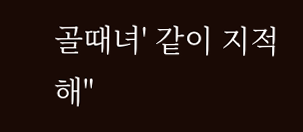골때녀' 같이 지적해"